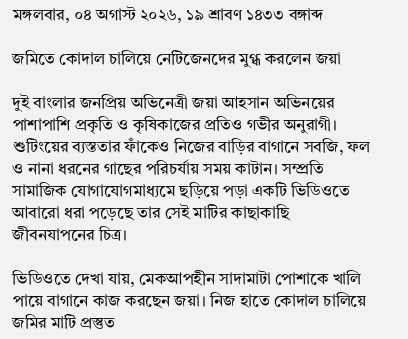মঙ্গলবার, ০৪ অগাস্ট ২০২৬, ১৯ শ্রাবণ ১৪৩৩ বঙ্গাব্দ

জমিতে কোদাল চালিয়ে নেটিজেনদের মুগ্ধ করলেন জয়া

দুই বাংলার জনপ্রিয় অভিনেত্রী জয়া আহসান অভিনয়ের পাশাপাশি প্রকৃতি ও কৃষিকাজের প্রতিও গভীর অনুরাগী। শুটিংয়ের ব্যস্ততার ফাঁকেও নিজের বাড়ির বাগানে সবজি, ফল ও নানা ধরনের গাছের পরিচর্যায় সময় কাটান। সম্প্রতি সামাজিক যোগাযোগমাধ্যমে ছড়িয়ে পড়া একটি ভিডিওতে আবারো ধরা পড়েছে তার সেই মাটির কাছাকাছি জীবনযাপনের চিত্র।

ভিডিওতে দেখা যায়, মেকআপহীন সাদামাটা পোশাকে খালি পায়ে বাগানে কাজ করছেন জয়া। নিজ হাতে কোদাল চালিয়ে জমির মাটি প্রস্তুত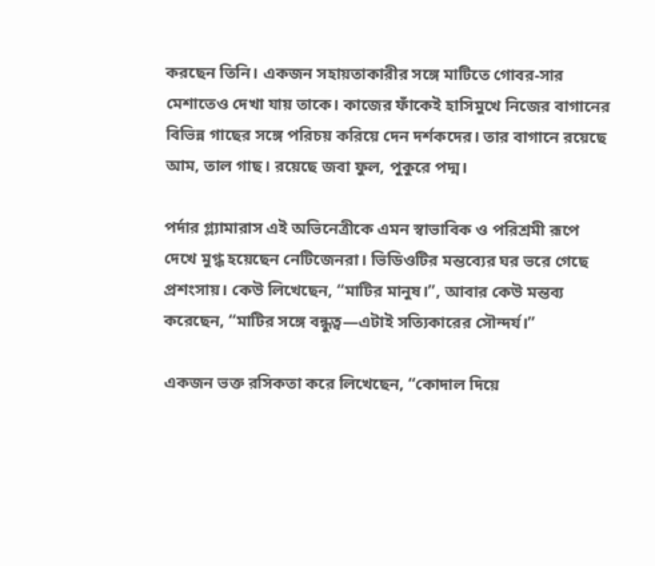করছেন তিনি। একজন সহায়তাকারীর সঙ্গে মাটিতে গোবর-সার মেশাতেও দেখা যায় তাকে। কাজের ফাঁকেই হাসিমুখে নিজের বাগানের বিভিন্ন গাছের সঙ্গে পরিচয় করিয়ে দেন দর্শকদের। তার বাগানে রয়েছে আম, তাল গাছ। রয়েছে জবা ফুল, পুকুরে পদ্ম।

পর্দার গ্ল্যামারাস এই অভিনেত্রীকে এমন স্বাভাবিক ও পরিশ্রমী রূপে দেখে মুগ্ধ হয়েছেন নেটিজেনরা। ভিডিওটির মন্তব্যের ঘর ভরে গেছে প্রশংসায়। কেউ লিখেছেন, “মাটির মানুষ।”, আবার কেউ মন্তব্য করেছেন, “মাটির সঙ্গে বন্ধুত্ব—এটাই সত্যিকারের সৌন্দর্য।”

একজন ভক্ত রসিকতা করে লিখেছেন, “কোদাল দিয়ে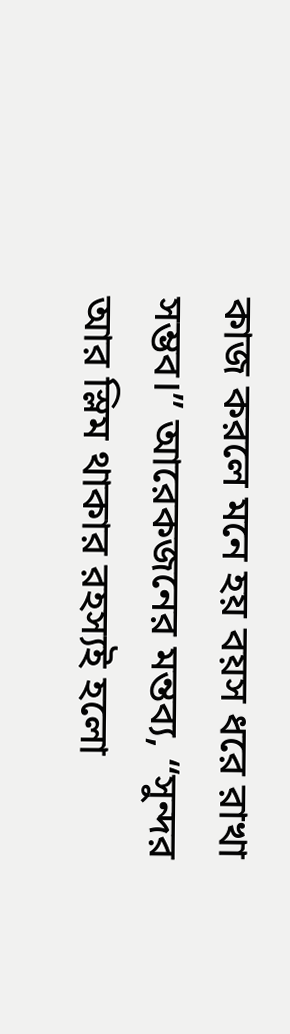কাজ করলে মনে হয় বয়স ধরে রাখা সম্ভব।” আরেকজনের মন্তব্য, “সুন্দর আর স্লিম থাকার রহস্যই হলো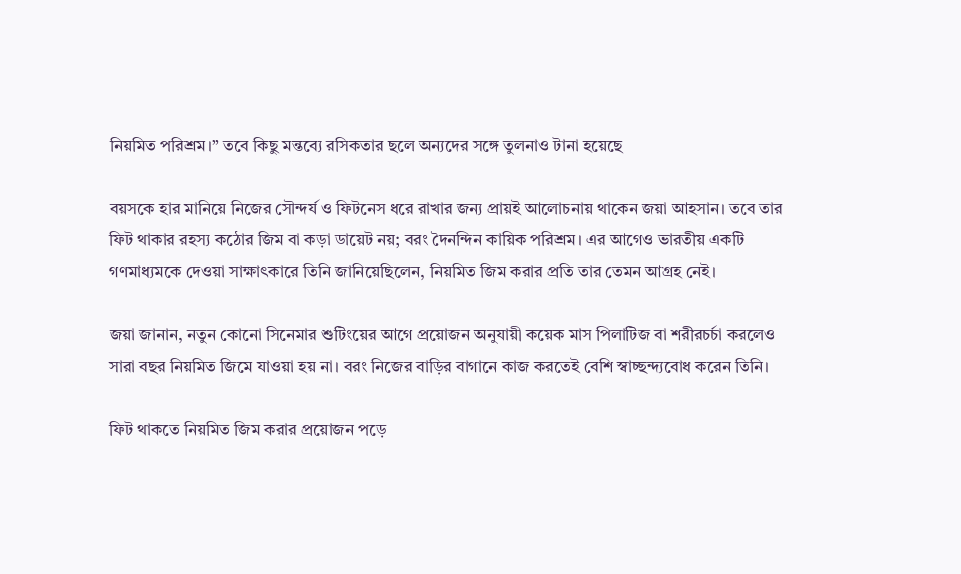নিয়মিত পরিশ্রম।” তবে কিছু মন্তব্যে রসিকতার ছলে অন্যদের সঙ্গে তুলনাও টানা হয়েছে

বয়সকে হার মানিয়ে নিজের সৌন্দর্য ও ফিটনেস ধরে রাখার জন্য প্রায়ই আলোচনায় থাকেন জয়া আহসান। তবে তার ফিট থাকার রহস্য কঠোর জিম বা কড়া ডায়েট নয়; বরং দৈনন্দিন কায়িক পরিশ্রম। এর আগেও ভারতীয় একটি গণমাধ্যমকে দেওয়া সাক্ষাৎকারে তিনি জানিয়েছিলেন, নিয়মিত জিম করার প্রতি তার তেমন আগ্রহ নেই।

জয়া জানান, নতুন কোনো সিনেমার শুটিংয়ের আগে প্রয়োজন অনুযায়ী কয়েক মাস পিলাটিজ বা শরীরচর্চা করলেও সারা বছর নিয়মিত জিমে যাওয়া হয় না। বরং নিজের বাড়ির বাগানে কাজ করতেই বেশি স্বাচ্ছন্দ্যবোধ করেন তিনি।

ফিট থাকতে নিয়মিত জিম করার প্রয়োজন পড়ে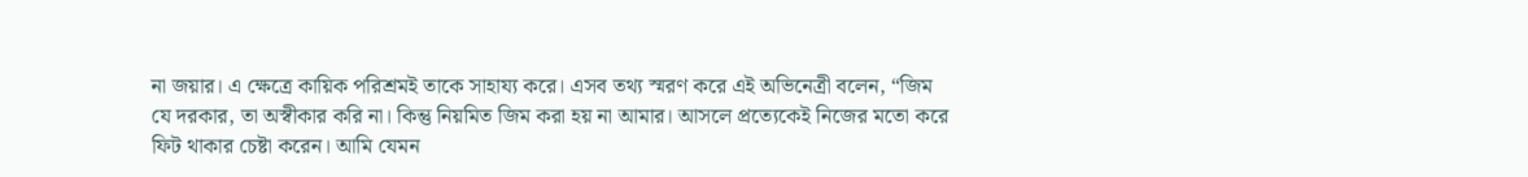না জয়ার। এ ক্ষেত্রে কায়িক পরিশ্রমই তাকে সাহায্য করে। এসব তথ্য স্মরণ করে এই অভিনেত্রী বলেন, “জিম যে দরকার, তা অস্বীকার করি না। কিন্তু নিয়মিত জিম করা হয় না আমার। আসলে প্রত্যেকেই নিজের মতো করে ফিট থাকার চেষ্টা করেন। আমি যেমন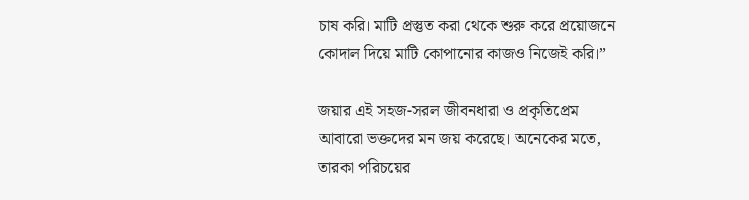চাষ করি। মাটি প্রস্তুত করা থেকে শুরু করে প্রয়োজনে কোদাল দিয়ে মাটি কোপানোর কাজও নিজেই করি।”

জয়ার এই সহজ-সরল জীবনধারা ও প্রকৃতিপ্রেম আবারো ভক্তদের মন জয় করেছে। অনেকের মতে, তারকা পরিচয়ের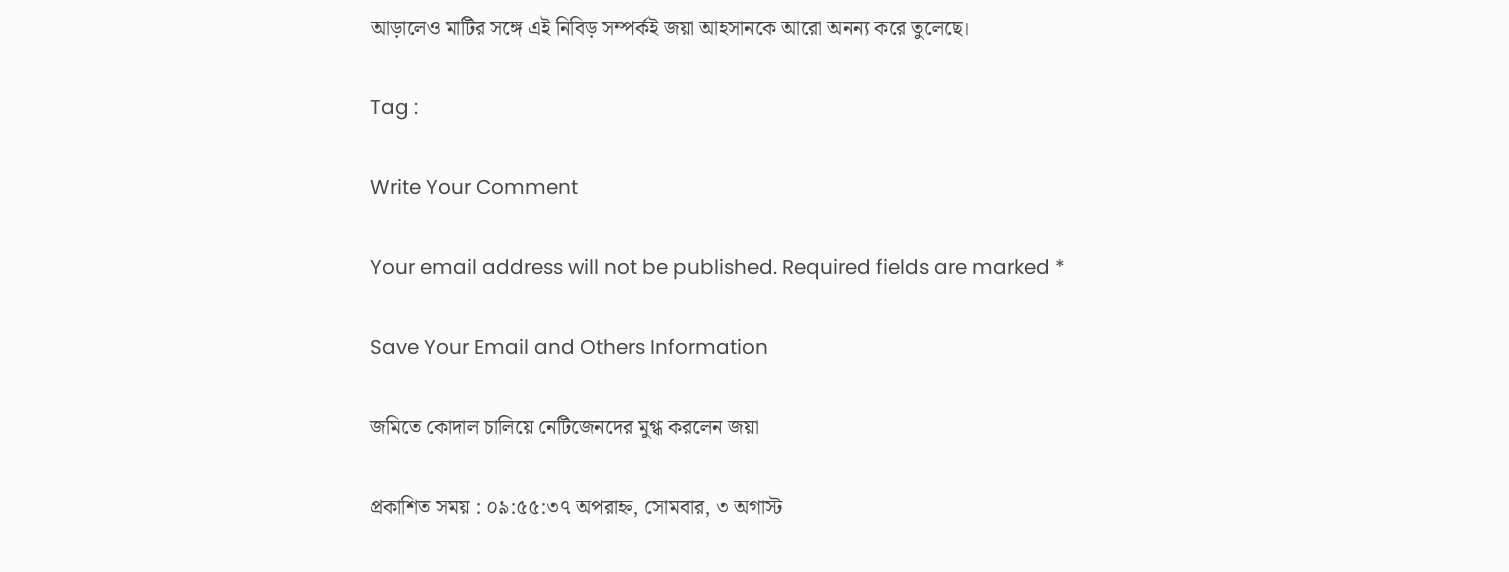আড়ালেও মাটির সঙ্গে এই নিবিড় সম্পর্কই জয়া আহসানকে আরো অনন্য করে তুলেছে।

Tag :

Write Your Comment

Your email address will not be published. Required fields are marked *

Save Your Email and Others Information

জমিতে কোদাল চালিয়ে নেটিজেনদের মুগ্ধ করলেন জয়া

প্রকাশিত সময় : ০৯:৫৫:৩৭ অপরাহ্ন, সোমবার, ৩ অগাস্ট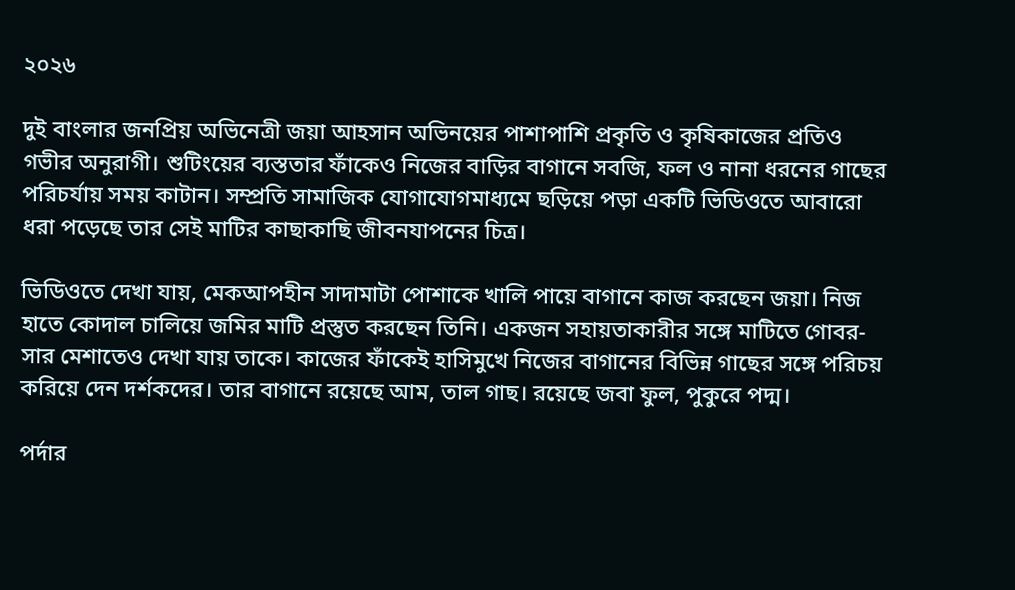২০২৬

দুই বাংলার জনপ্রিয় অভিনেত্রী জয়া আহসান অভিনয়ের পাশাপাশি প্রকৃতি ও কৃষিকাজের প্রতিও গভীর অনুরাগী। শুটিংয়ের ব্যস্ততার ফাঁকেও নিজের বাড়ির বাগানে সবজি, ফল ও নানা ধরনের গাছের পরিচর্যায় সময় কাটান। সম্প্রতি সামাজিক যোগাযোগমাধ্যমে ছড়িয়ে পড়া একটি ভিডিওতে আবারো ধরা পড়েছে তার সেই মাটির কাছাকাছি জীবনযাপনের চিত্র।

ভিডিওতে দেখা যায়, মেকআপহীন সাদামাটা পোশাকে খালি পায়ে বাগানে কাজ করছেন জয়া। নিজ হাতে কোদাল চালিয়ে জমির মাটি প্রস্তুত করছেন তিনি। একজন সহায়তাকারীর সঙ্গে মাটিতে গোবর-সার মেশাতেও দেখা যায় তাকে। কাজের ফাঁকেই হাসিমুখে নিজের বাগানের বিভিন্ন গাছের সঙ্গে পরিচয় করিয়ে দেন দর্শকদের। তার বাগানে রয়েছে আম, তাল গাছ। রয়েছে জবা ফুল, পুকুরে পদ্ম।

পর্দার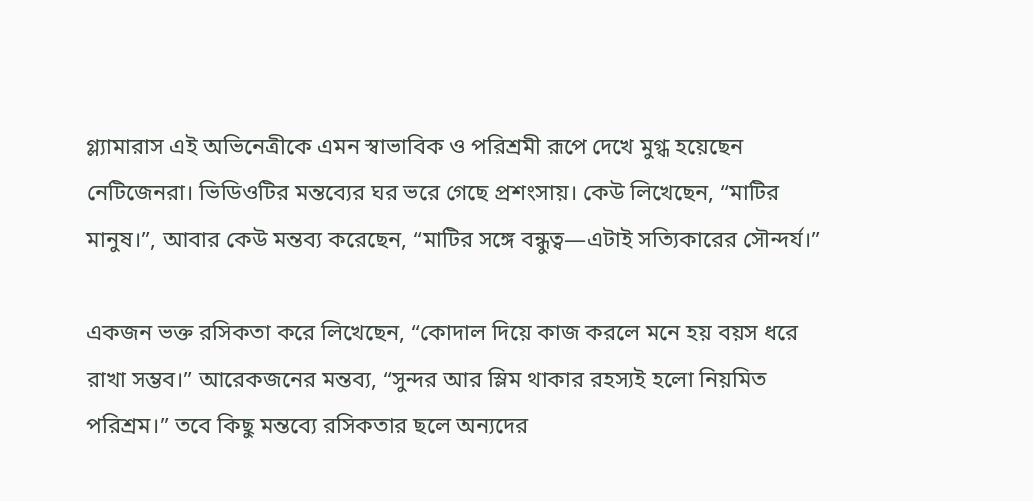গ্ল্যামারাস এই অভিনেত্রীকে এমন স্বাভাবিক ও পরিশ্রমী রূপে দেখে মুগ্ধ হয়েছেন নেটিজেনরা। ভিডিওটির মন্তব্যের ঘর ভরে গেছে প্রশংসায়। কেউ লিখেছেন, “মাটির মানুষ।”, আবার কেউ মন্তব্য করেছেন, “মাটির সঙ্গে বন্ধুত্ব—এটাই সত্যিকারের সৌন্দর্য।”

একজন ভক্ত রসিকতা করে লিখেছেন, “কোদাল দিয়ে কাজ করলে মনে হয় বয়স ধরে রাখা সম্ভব।” আরেকজনের মন্তব্য, “সুন্দর আর স্লিম থাকার রহস্যই হলো নিয়মিত পরিশ্রম।” তবে কিছু মন্তব্যে রসিকতার ছলে অন্যদের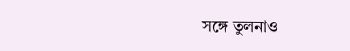সঙ্গে তুলনাও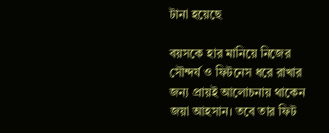টানা হয়েছে

বয়সকে হার মানিয়ে নিজের সৌন্দর্য ও ফিটনেস ধরে রাখার জন্য প্রায়ই আলোচনায় থাকেন জয়া আহসান। তবে তার ফিট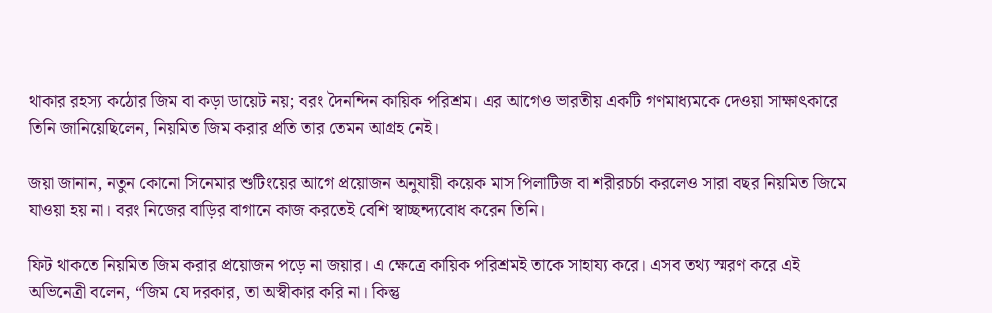থাকার রহস্য কঠোর জিম বা কড়া ডায়েট নয়; বরং দৈনন্দিন কায়িক পরিশ্রম। এর আগেও ভারতীয় একটি গণমাধ্যমকে দেওয়া সাক্ষাৎকারে তিনি জানিয়েছিলেন, নিয়মিত জিম করার প্রতি তার তেমন আগ্রহ নেই।

জয়া জানান, নতুন কোনো সিনেমার শুটিংয়ের আগে প্রয়োজন অনুযায়ী কয়েক মাস পিলাটিজ বা শরীরচর্চা করলেও সারা বছর নিয়মিত জিমে যাওয়া হয় না। বরং নিজের বাড়ির বাগানে কাজ করতেই বেশি স্বাচ্ছন্দ্যবোধ করেন তিনি।

ফিট থাকতে নিয়মিত জিম করার প্রয়োজন পড়ে না জয়ার। এ ক্ষেত্রে কায়িক পরিশ্রমই তাকে সাহায্য করে। এসব তথ্য স্মরণ করে এই অভিনেত্রী বলেন, “জিম যে দরকার, তা অস্বীকার করি না। কিন্তু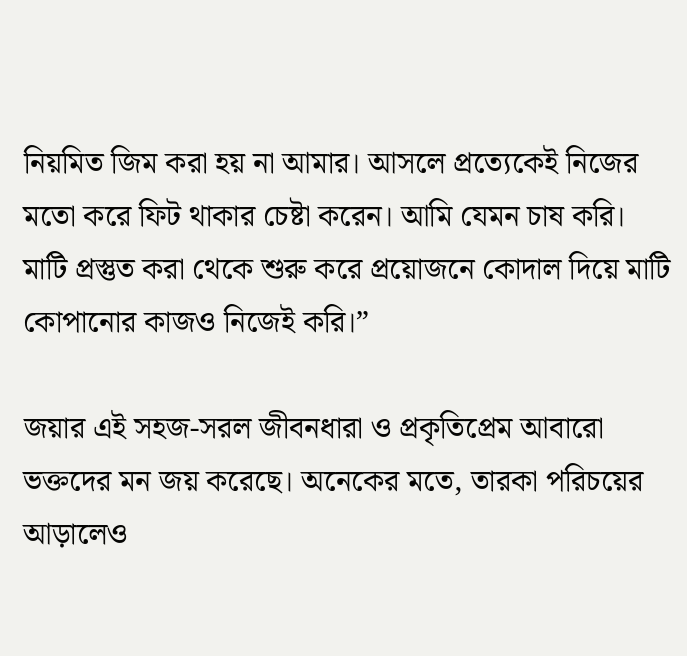নিয়মিত জিম করা হয় না আমার। আসলে প্রত্যেকেই নিজের মতো করে ফিট থাকার চেষ্টা করেন। আমি যেমন চাষ করি। মাটি প্রস্তুত করা থেকে শুরু করে প্রয়োজনে কোদাল দিয়ে মাটি কোপানোর কাজও নিজেই করি।”

জয়ার এই সহজ-সরল জীবনধারা ও প্রকৃতিপ্রেম আবারো ভক্তদের মন জয় করেছে। অনেকের মতে, তারকা পরিচয়ের আড়ালেও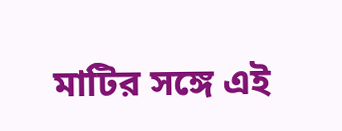মাটির সঙ্গে এই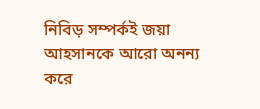নিবিড় সম্পর্কই জয়া আহসানকে আরো অনন্য করে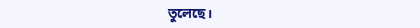তুলেছে।